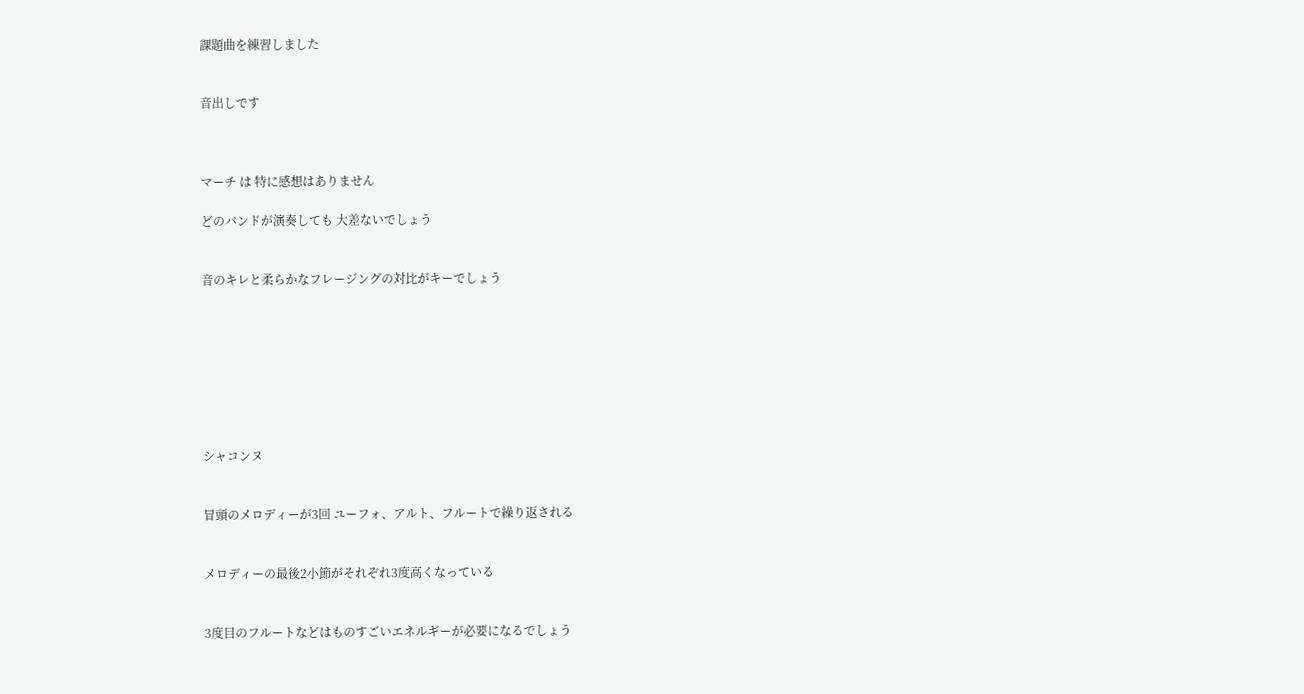課題曲を練習しました


音出しです



マーチ は 特に感想はありません

どのバンドが演奏しても 大差ないでしょう


音のキレと柔らかなフレージングの対比がキーでしょう








シャコンヌ


冒頭のメロディーが3回 ユーフォ、アルト、フルートで繰り返される


メロディーの最後2小節がそれぞれ3度高くなっている


3度目のフルートなどはものすごいエネルギーが必要になるでしょう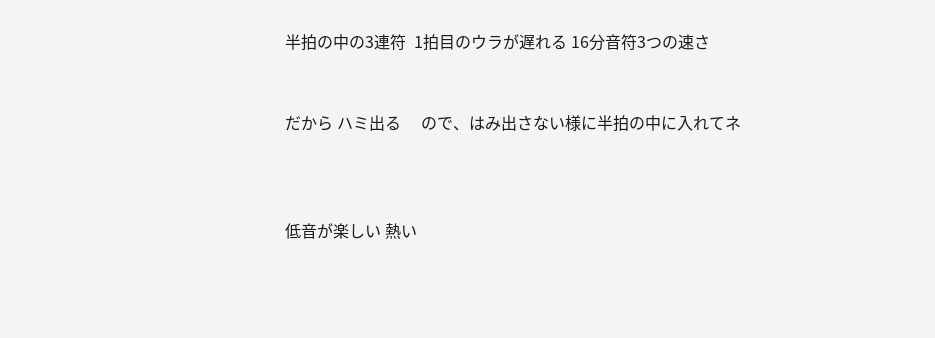半拍の中の3連符  1拍目のウラが遅れる 16分音符3つの速さ


だから ハミ出る     ので、はみ出さない様に半拍の中に入れてネ



低音が楽しい 熱い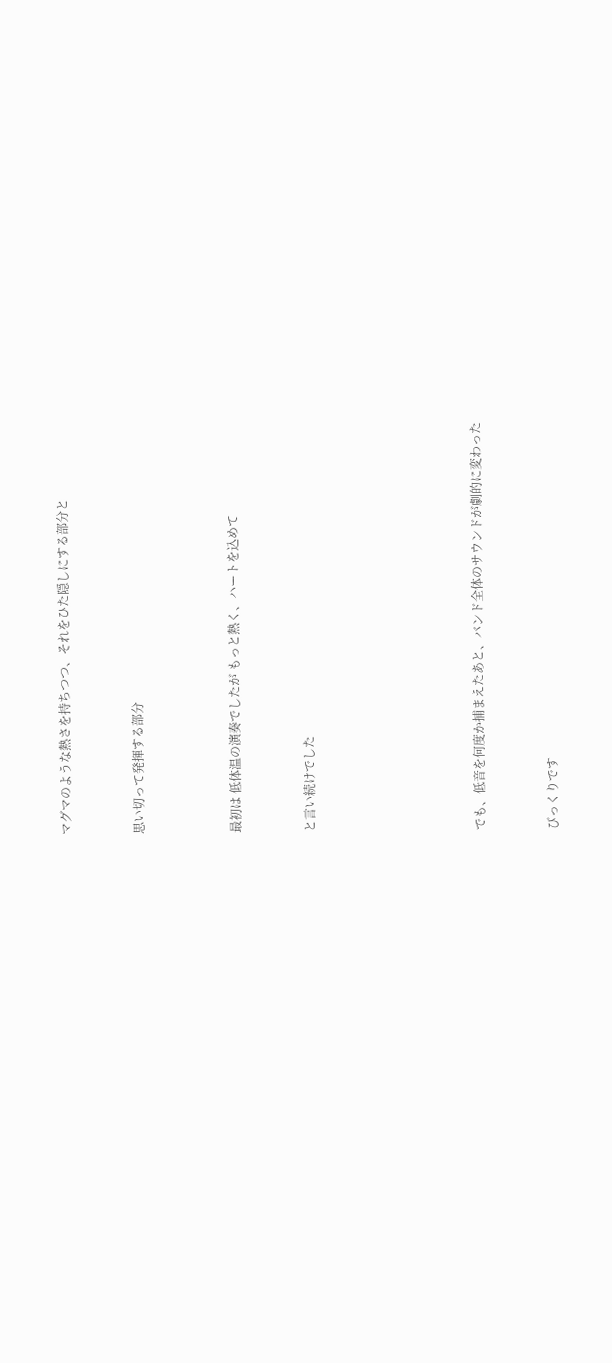マグマのような熱さを持ちつつ、それをひた隠しにする部分と


思い切って発揮する部分



最初は 低体温の演奏でしたが もっと熱く、ハートを込めて


と言い続けでした






でも、低音を何度か捕まえたあと、バンド全体のサウンドが劇的に変わった


びっくりです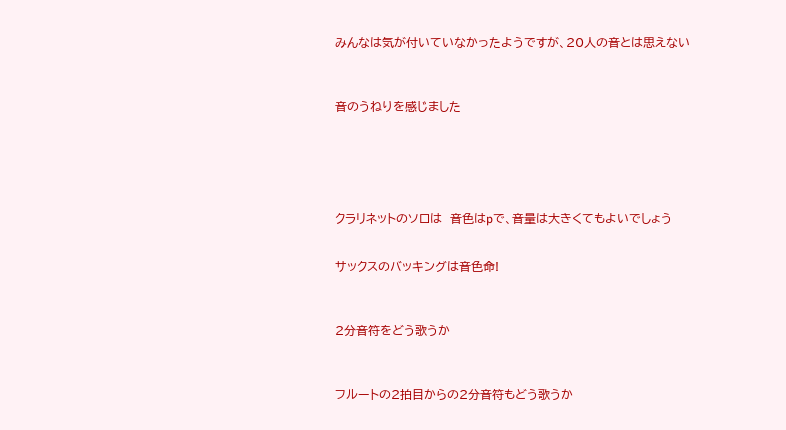みんなは気が付いていなかったようですが、20人の音とは思えない



音のうねりを感じました






クラリネットのソロは  音色はpで、音量は大きくてもよいでしょう


サックスのバッキングは音色命!



2分音符をどう歌うか



フルートの2拍目からの2分音符もどう歌うか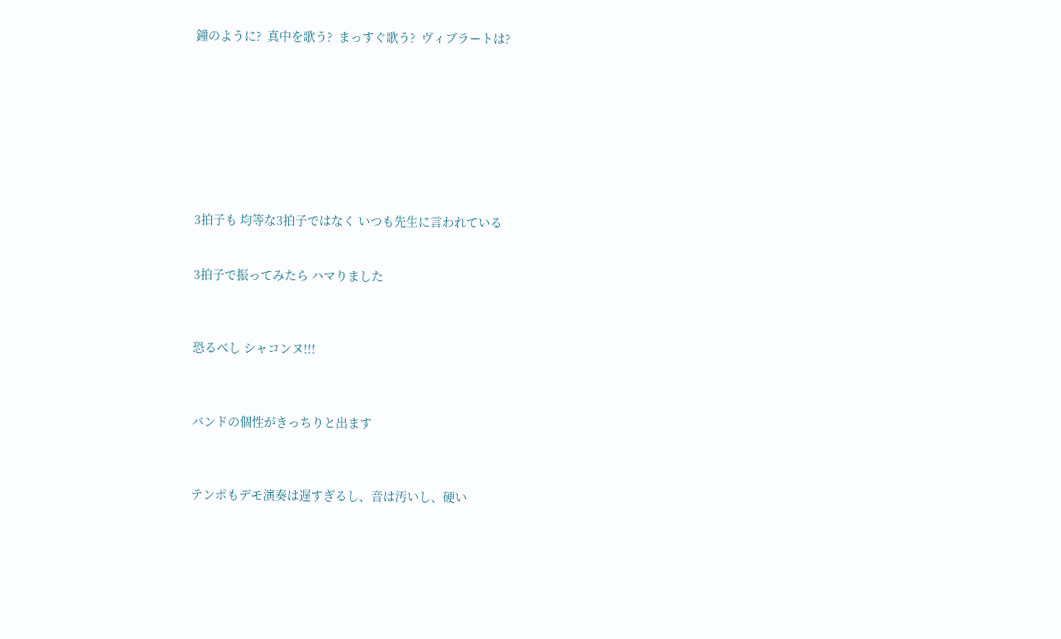鐘のように?  真中を歌う?  まっすぐ歌う?  ヴィブラートは?









3拍子も 均等な3拍子ではなく いつも先生に言われている


3拍子で振ってみたら ハマりました



恐るべし シャコンヌ!!!



バンドの個性がきっちりと出ます



テンポもデモ演奏は遅すぎるし、音は汚いし、硬い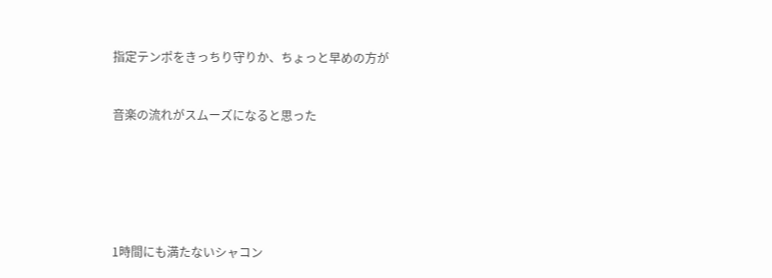指定テンポをきっちり守りか、ちょっと早めの方が


音楽の流れがスムーズになると思った






1時間にも満たないシャコン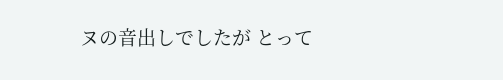ヌの音出しでしたが とって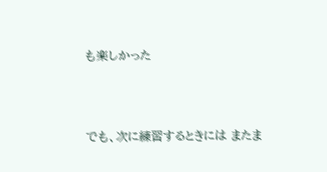も楽しかった



でも、次に練習するときには またま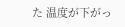た 温度が下がっ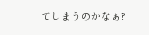てしまうのかなぁ?